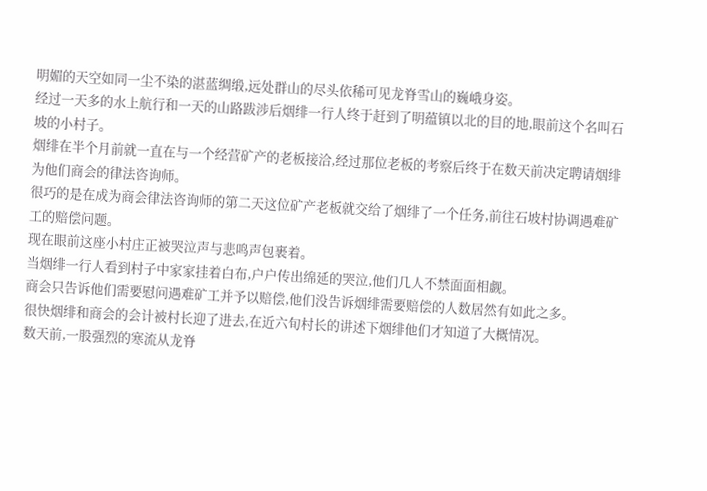明媚的天空如同一尘不染的湛蓝绸缎,远处群山的尽头依稀可见龙脊雪山的巍峨身姿。
经过一天多的水上航行和一天的山路跋涉后烟绯一行人终于赶到了明蕴镇以北的目的地,眼前这个名叫石坡的小村子。
烟绯在半个月前就一直在与一个经营矿产的老板接洽,经过那位老板的考察后终于在数天前决定聘请烟绯为他们商会的律法咨询师。
很巧的是在成为商会律法咨询师的第二天这位矿产老板就交给了烟绯了一个任务,前往石坡村协调遇难矿工的赔偿问题。
现在眼前这座小村庄正被哭泣声与悲鸣声包裹着。
当烟绯一行人看到村子中家家挂着白布,户户传出绵延的哭泣,他们几人不禁面面相觑。
商会只告诉他们需要慰问遇难矿工并予以赔偿,他们没告诉烟绯需要赔偿的人数居然有如此之多。
很快烟绯和商会的会计被村长迎了进去,在近六旬村长的讲述下烟绯他们才知道了大概情况。
数天前,一股强烈的寒流从龙脊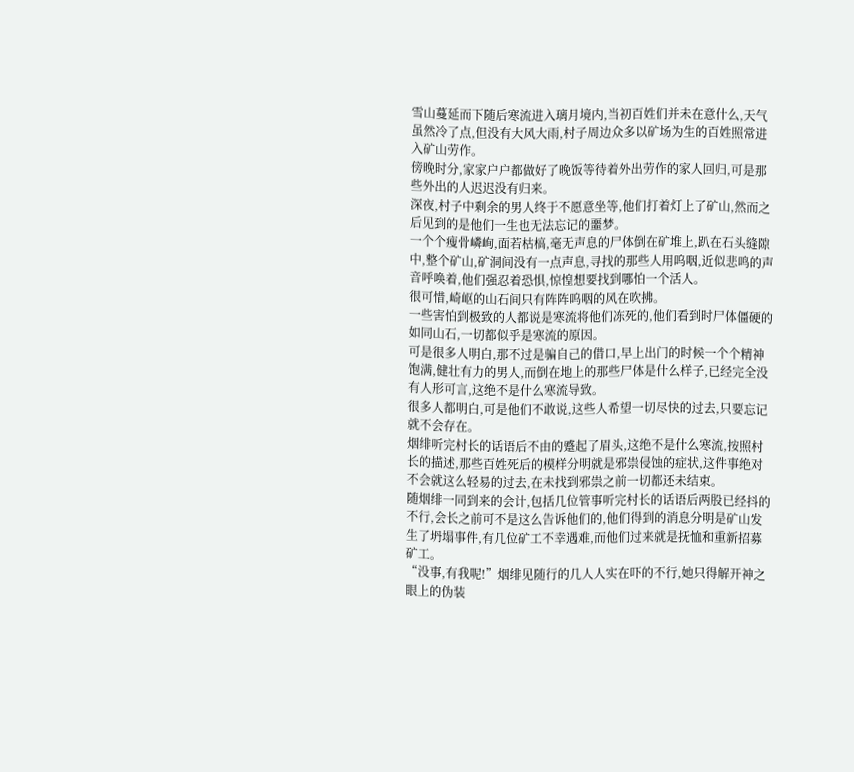雪山蔓延而下随后寒流进入璃月境内,当初百姓们并未在意什么,天气虽然冷了点,但没有大风大雨,村子周边众多以矿场为生的百姓照常进入矿山劳作。
傍晚时分,家家户户都做好了晚饭等待着外出劳作的家人回归,可是那些外出的人迟迟没有归来。
深夜,村子中剩余的男人终于不愿意坐等,他们打着灯上了矿山,然而之后见到的是他们一生也无法忘记的噩梦。
一个个瘦骨嶙峋,面若枯槁,毫无声息的尸体倒在矿堆上,趴在石头缝隙中,整个矿山,矿洞间没有一点声息,寻找的那些人用呜咽,近似悲鸣的声音呼唤着,他们强忍着恐惧,惊惶想要找到哪怕一个活人。
很可惜,崎岖的山石间只有阵阵呜咽的风在吹拂。
一些害怕到极致的人都说是寒流将他们冻死的,他们看到时尸体僵硬的如同山石,一切都似乎是寒流的原因。
可是很多人明白,那不过是骗自己的借口,早上出门的时候一个个精神饱满,健壮有力的男人,而倒在地上的那些尸体是什么样子,已经完全没有人形可言,这绝不是什么寒流导致。
很多人都明白,可是他们不敢说,这些人希望一切尽快的过去,只要忘记就不会存在。
烟绯听完村长的话语后不由的蹙起了眉头,这绝不是什么寒流,按照村长的描述,那些百姓死后的模样分明就是邪祟侵蚀的症状,这件事绝对不会就这么轻易的过去,在未找到邪祟之前一切都还未结束。
随烟绯一同到来的会计,包括几位管事听完村长的话语后两股已经抖的不行,会长之前可不是这么告诉他们的,他们得到的消息分明是矿山发生了坍塌事件,有几位矿工不幸遇难,而他们过来就是抚恤和重新招募矿工。
“没事,有我呢!”烟绯见随行的几人人实在吓的不行,她只得解开神之眼上的伪装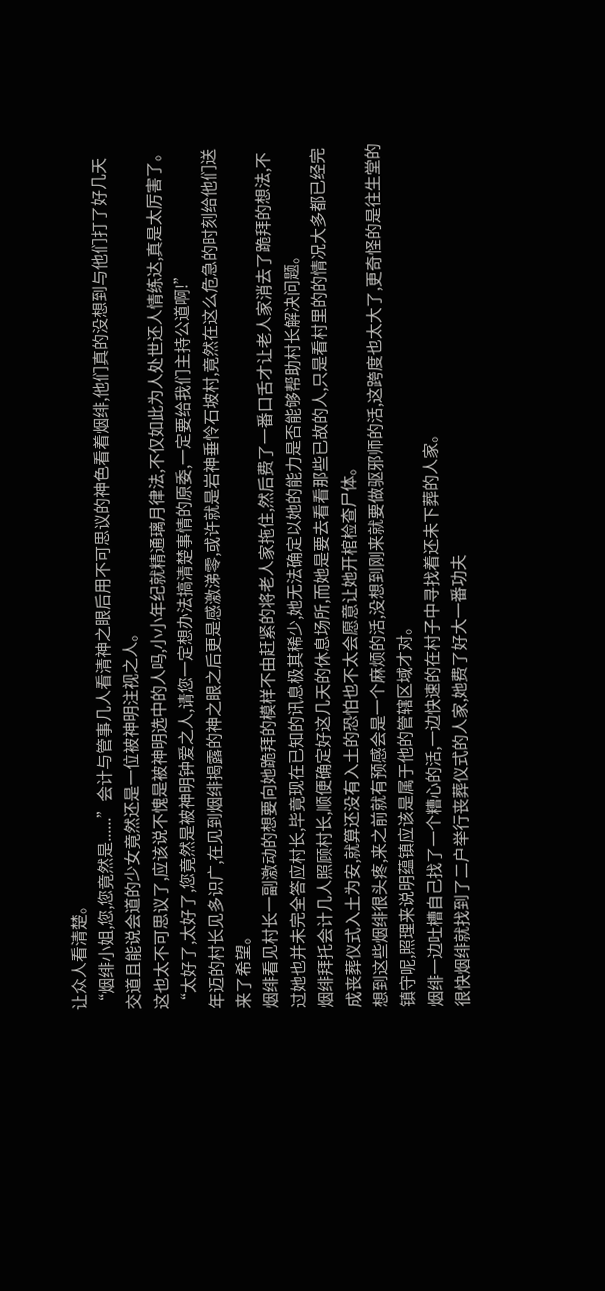让众人看清楚。
“烟绯小姐,您,您竟然是......”会计与管事几人看清神之眼后用不可思议的神色看着烟绯,他们真的没想到与他们打了好几天交道且能说会道的少女竟然还是一位被神明注视之人。
这也太不可思议了,应该说不愧是被神明选中的人吗,小小年纪就精通璃月律法,不仅如此为人处世还人情练达,真是太厉害了。
“太好了,太好了,您竟然是被神明钟爱之人,请您一定想办法搞清楚事情的原委,一定要给我们主持公道啊!”
年迈的村长见多识广,在见到烟绯揭露的神之眼之后更是感激涕零,或许就是岩神垂怜石坡村,竟然在这么危急的时刻给他们送来了希望。
烟绯看见村长一副激动的想要向她跪拜的模样不由赶紧的将老人家拖住,然后费了一番口舌才让老人家消去了跪拜的想法,不过她也并未完全答应村长,毕竟现在已知的讯息极其稀少,她无法确定以她的能力是否能够帮助村长解决问题。
烟绯拜托会计几人照顾村长,顺便确定好这几天的休息场所,而她是要去看看那些已故的人,只是看村里的的情况大多都已经完成丧葬仪式入土为安,就算还没有入土的恐怕也不太会愿意让她开棺检查尸体。
想到这些烟绯很头疼,来之前就有预感会是一个麻烦的活,没想到刚来就要做驱邪师的活,这跨度也太大了,更奇怪的是往生堂的镇守呢,照理来说明蕴镇应该是属于他的管辖区域才对。
烟绯一边吐槽自己找了一个糟心的活,一边快速的在村子中寻找着还未下葬的人家。
很快烟绯就找到了二户举行丧葬仪式的人家,她费了好大一番功夫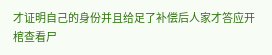才证明自己的身份并且给足了补偿后人家才答应开棺查看尸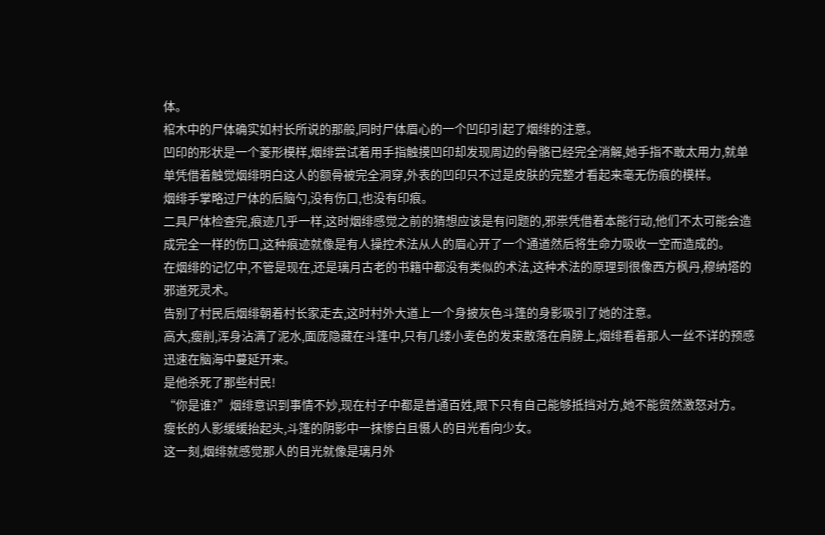体。
棺木中的尸体确实如村长所说的那般,同时尸体眉心的一个凹印引起了烟绯的注意。
凹印的形状是一个菱形模样,烟绯尝试着用手指触摸凹印却发现周边的骨骼已经完全消解,她手指不敢太用力,就单单凭借着触觉烟绯明白这人的额骨被完全洞穿,外表的凹印只不过是皮肤的完整才看起来毫无伤痕的模样。
烟绯手掌略过尸体的后脑勺,没有伤口,也没有印痕。
二具尸体检查完,痕迹几乎一样,这时烟绯感觉之前的猜想应该是有问题的,邪祟凭借着本能行动,他们不太可能会造成完全一样的伤口,这种痕迹就像是有人操控术法从人的眉心开了一个通道然后将生命力吸收一空而造成的。
在烟绯的记忆中,不管是现在,还是璃月古老的书籍中都没有类似的术法,这种术法的原理到很像西方枫丹,穆纳塔的邪道死灵术。
告别了村民后烟绯朝着村长家走去,这时村外大道上一个身披灰色斗篷的身影吸引了她的注意。
高大,瘦削,浑身沾满了泥水,面庞隐藏在斗篷中,只有几缕小麦色的发束散落在肩膀上,烟绯看着那人一丝不详的预感迅速在脑海中蔓延开来。
是他杀死了那些村民!
“你是谁?”烟绯意识到事情不妙,现在村子中都是普通百姓,眼下只有自己能够抵挡对方,她不能贸然激怒对方。
瘦长的人影缓缓抬起头,斗篷的阴影中一抹惨白且慑人的目光看向少女。
这一刻,烟绯就感觉那人的目光就像是璃月外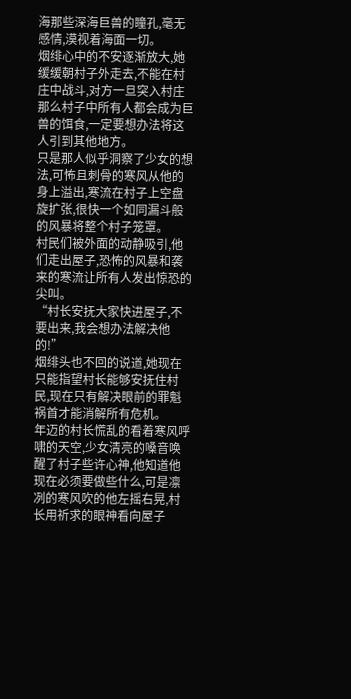海那些深海巨兽的瞳孔,毫无感情,漠视着海面一切。
烟绯心中的不安逐渐放大,她缓缓朝村子外走去,不能在村庄中战斗,对方一旦突入村庄那么村子中所有人都会成为巨兽的饵食,一定要想办法将这人引到其他地方。
只是那人似乎洞察了少女的想法,可怖且刺骨的寒风从他的身上溢出,寒流在村子上空盘旋扩张,很快一个如同漏斗般的风暴将整个村子笼罩。
村民们被外面的动静吸引,他们走出屋子,恐怖的风暴和袭来的寒流让所有人发出惊恐的尖叫。
“村长安抚大家快进屋子,不要出来,我会想办法解决他的!”
烟绯头也不回的说道,她现在只能指望村长能够安抚住村民,现在只有解决眼前的罪魁祸首才能消解所有危机。
年迈的村长慌乱的看着寒风呼啸的天空,少女清亮的嗓音唤醒了村子些许心神,他知道他现在必须要做些什么,可是凛冽的寒风吹的他左摇右晃,村长用祈求的眼神看向屋子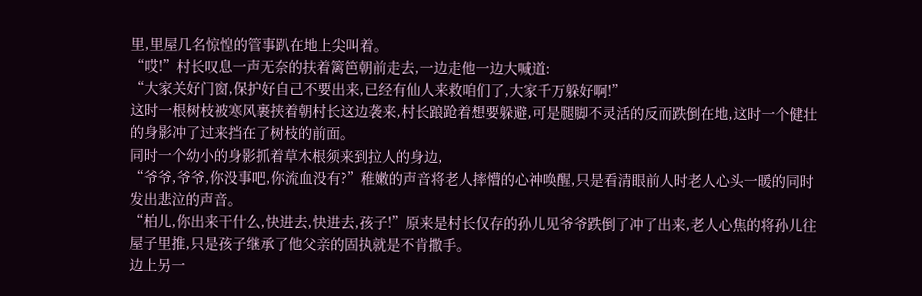里,里屋几名惊惶的管事趴在地上尖叫着。
“哎!”村长叹息一声无奈的扶着篱笆朝前走去,一边走他一边大喊道:
“大家关好门窗,保护好自己不要出来,已经有仙人来救咱们了,大家千万躲好啊!”
这时一根树枝被寒风裹挟着朝村长这边袭来,村长踉跄着想要躲避,可是腿脚不灵活的反而跌倒在地,这时一个健壮的身影冲了过来挡在了树枝的前面。
同时一个幼小的身影抓着草木根须来到拉人的身边,
“爷爷,爷爷,你没事吧,你流血没有?”稚嫩的声音将老人摔懵的心神唤醒,只是看清眼前人时老人心头一暖的同时发出悲泣的声音。
“柏儿,你出来干什么,快进去,快进去,孩子!”原来是村长仅存的孙儿见爷爷跌倒了冲了出来,老人心焦的将孙儿往屋子里推,只是孩子继承了他父亲的固执就是不肯撒手。
边上另一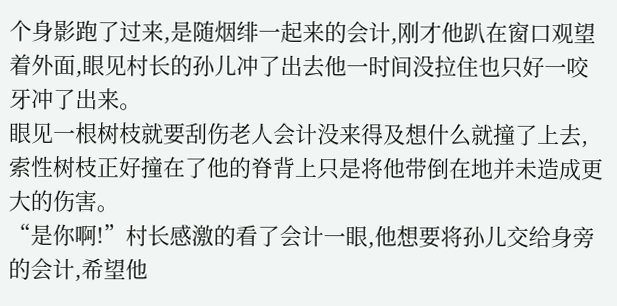个身影跑了过来,是随烟绯一起来的会计,刚才他趴在窗口观望着外面,眼见村长的孙儿冲了出去他一时间没拉住也只好一咬牙冲了出来。
眼见一根树枝就要刮伤老人会计没来得及想什么就撞了上去,索性树枝正好撞在了他的脊背上只是将他带倒在地并未造成更大的伤害。
“是你啊!”村长感激的看了会计一眼,他想要将孙儿交给身旁的会计,希望他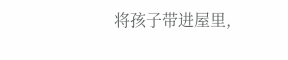将孩子带进屋里,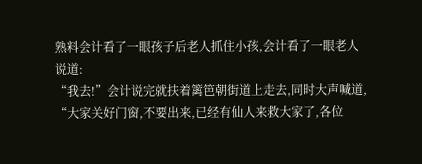熟料会计看了一眼孩子后老人抓住小孩,会计看了一眼老人说道:
“我去!”会计说完就扶着篱笆朝街道上走去,同时大声喊道,
“大家关好门窗,不要出来,已经有仙人来救大家了,各位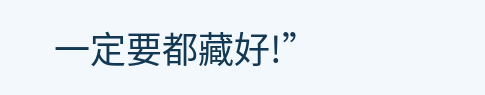一定要都藏好!”